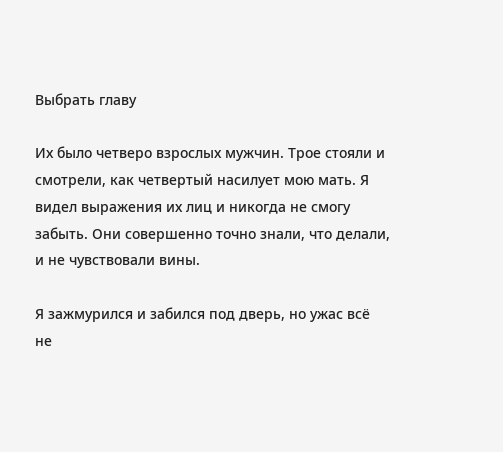Выбрать главу

Их было четверо взрослых мужчин. Трое стояли и смотрели, как четвертый насилует мою мать. Я видел выражения их лиц и никогда не смогу забыть. Они совершенно точно знали, что делали, и не чувствовали вины.

Я зажмурился и забился под дверь, но ужас всё не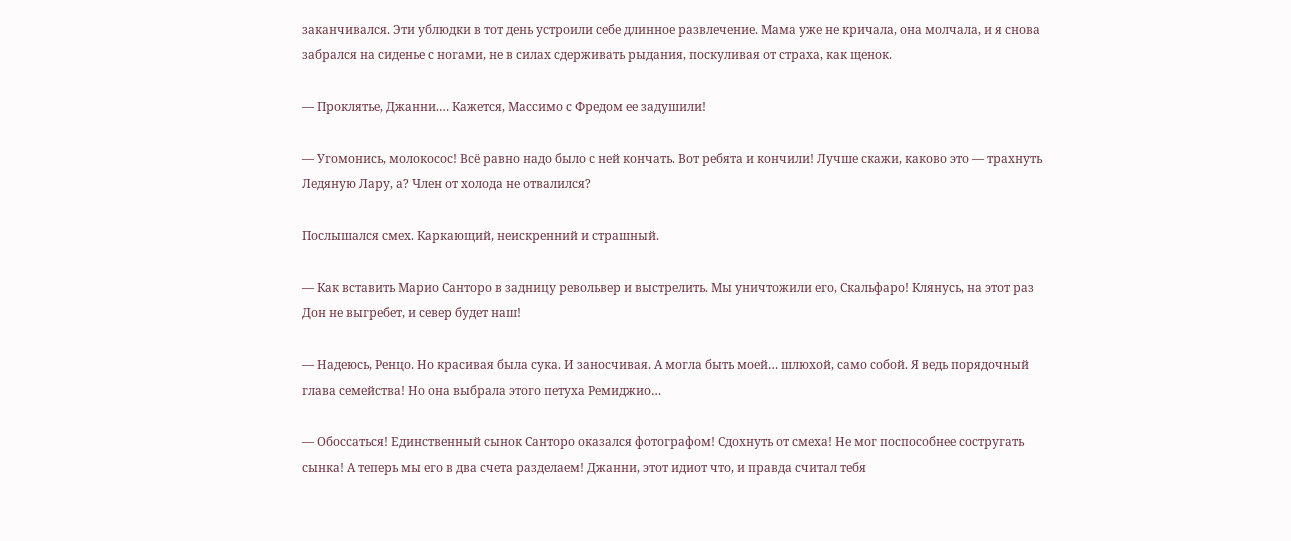заканчивался. Эти ублюдки в тот день устроили себе длинное развлечение. Мама уже не кричала, она молчала, и я снова забрался на сиденье с ногами, не в силах сдерживать рыдания, поскуливая от страха, как щенок.

— Проклятье, Джанни.… Кажется, Массимо с Фредом ее задушили!

— Угомонись, молокосос! Всё равно надо было с ней кончать. Вот ребята и кончили! Лучше скажи, каково это — трахнуть Ледяную Лару, а? Член от холода не отвалился?

Послышался смех. Каркающий, неискренний и страшный.

— Как вставить Марио Санторо в задницу револьвер и выстрелить. Мы уничтожили его, Скальфаро! Клянусь, на этот раз Дон не выгребет, и север будет наш!

— Надеюсь, Ренцо. Но красивая была сука. И заносчивая. А могла быть моей… шлюхой, само собой. Я ведь порядочный глава семейства! Но она выбрала этого петуха Ремиджио…

— Обоссаться! Единственный сынок Санторо оказался фотографом! Сдохнуть от смеха! Не мог поспособнее состругать сынка! А теперь мы его в два счета разделаем! Джанни, этот идиот что, и правда считал тебя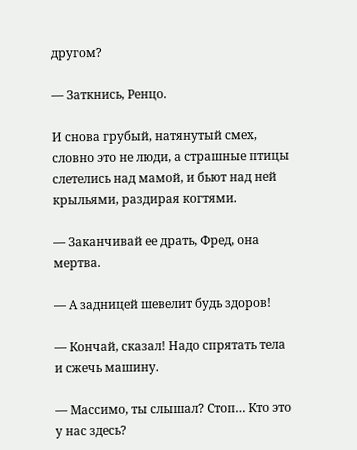другом?

— Заткнись, Ренцо.

И снова грубый, натянутый смех, словно это не люди, а страшные птицы слетелись над мамой, и бьют над ней крыльями, раздирая когтями.

— Заканчивай ее драть, Фред, она мертва.

— А задницей шевелит будь здоров!

— Кончай, сказал! Надо спрятать тела и сжечь машину.

— Массимо, ты слышал? Стоп… Кто это у нас здесь?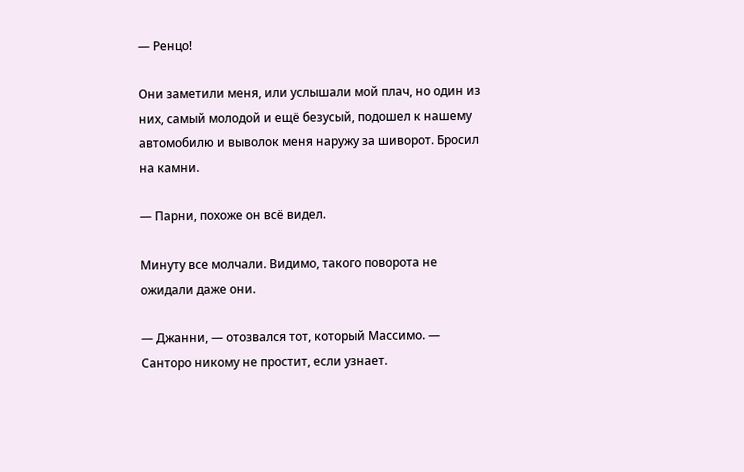— Ренцо!

Они заметили меня, или услышали мой плач, но один из них, самый молодой и ещё безусый, подошел к нашему автомобилю и выволок меня наружу за шиворот. Бросил на камни.

— Парни, похоже он всё видел.

Минуту все молчали. Видимо, такого поворота не ожидали даже они.

— Джанни, — отозвался тот, который Массимо. — Санторо никому не простит, если узнает.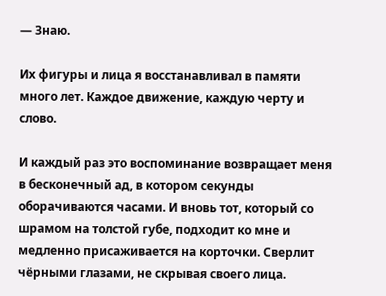— Знаю.

Их фигуры и лица я восстанавливал в памяти много лет. Каждое движение, каждую черту и слово.

И каждый раз это воспоминание возвращает меня в бесконечный ад, в котором секунды оборачиваются часами. И вновь тот, который со шрамом на толстой губе, подходит ко мне и медленно присаживается на корточки. Сверлит чёрными глазами, не скрывая своего лица.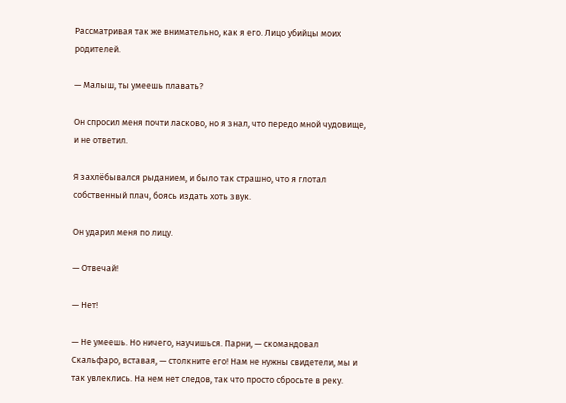Рассматривая так же внимательно, как я его. Лицо убийцы моих родителей.

— Малыш, ты умеешь плавать?

Он спросил меня почти ласково, но я знал, что передо мной чудовище, и не ответил.

Я захлёбывался рыданием, и было так страшно, что я глотал собственный плач, боясь издать хоть звук.

Он ударил меня по лицу.

— Отвечай!

— Нет!

— Не умеешь. Но ничего, научишься. Парни, — скомандовал Скальфаро, вставая, — столкните его! Нам не нужны свидетели, мы и так увлеклись. На нем нет следов, так что просто сбросьте в реку.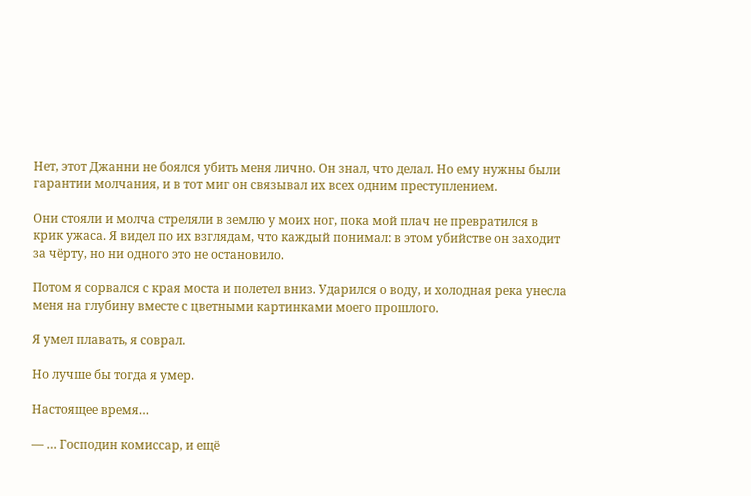Нет, этот Джанни не боялся убить меня лично. Он знал, что делал. Но ему нужны были гарантии молчания, и в тот миг он связывал их всех одним преступлением.

Они стояли и молча стреляли в землю у моих ног, пока мой плач не превратился в крик ужаса. Я видел по их взглядам, что каждый понимал: в этом убийстве он заходит за чёрту, но ни одного это не остановило.

Потом я сорвался с края моста и полетел вниз. Ударился о воду, и холодная река унесла меня на глубину вместе с цветными картинками моего прошлого.

Я умел плавать, я соврал.

Но лучше бы тогда я умер.

Настоящее время…

— … Господин комиссар, и ещё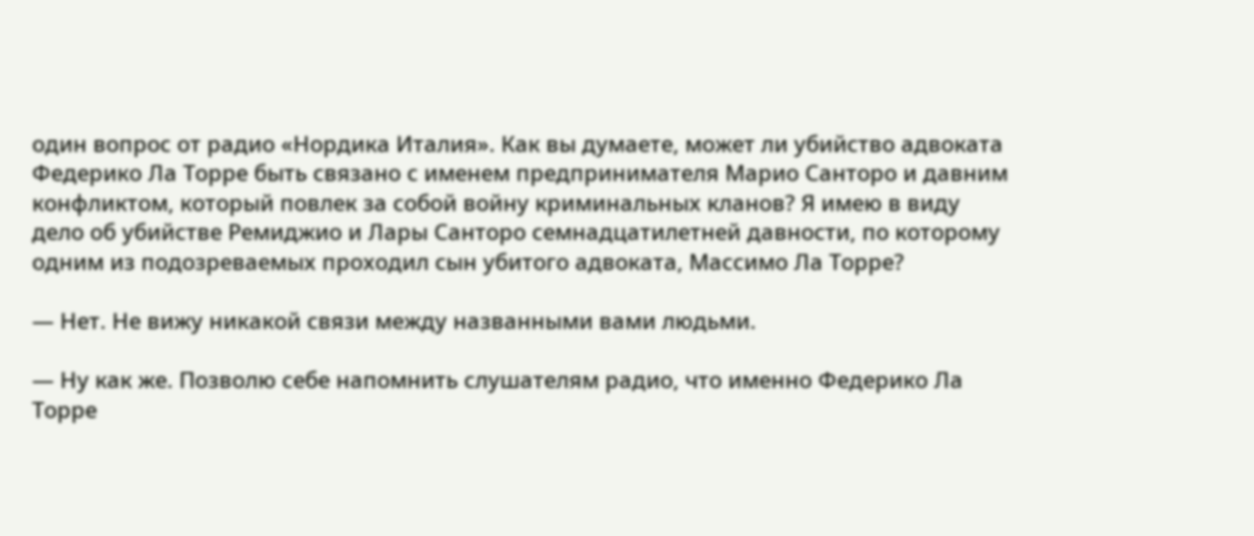один вопрос от радио «Нордика Италия». Как вы думаете, может ли убийство адвоката Федерико Ла Торре быть связано с именем предпринимателя Марио Санторо и давним конфликтом, который повлек за собой войну криминальных кланов? Я имею в виду дело об убийстве Ремиджио и Лары Санторо семнадцатилетней давности, по которому одним из подозреваемых проходил сын убитого адвоката, Массимо Ла Торре?

— Нет. Не вижу никакой связи между названными вами людьми.

— Ну как же. Позволю себе напомнить слушателям радио, что именно Федерико Ла Торре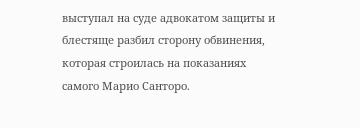выступал на суде адвокатом защиты и блестяще разбил сторону обвинения, которая строилась на показаниях самого Марио Санторо.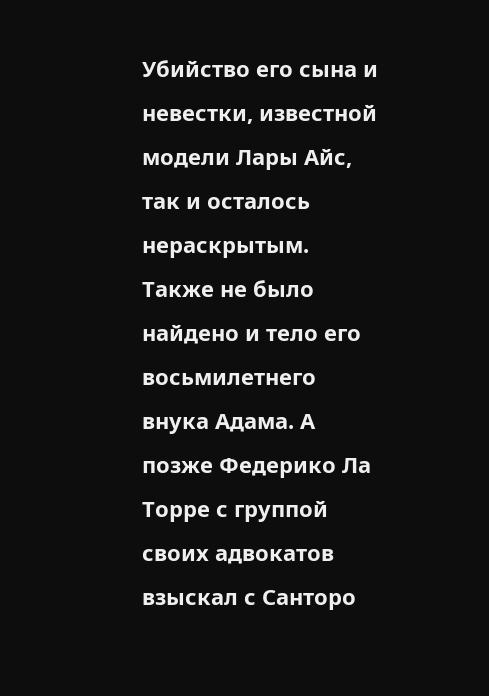Убийство его сына и невестки, известной модели Лары Айс, так и осталось нераскрытым. Также не было найдено и тело его восьмилетнего внука Адама. А позже Федерико Ла Торре с группой своих адвокатов взыскал с Санторо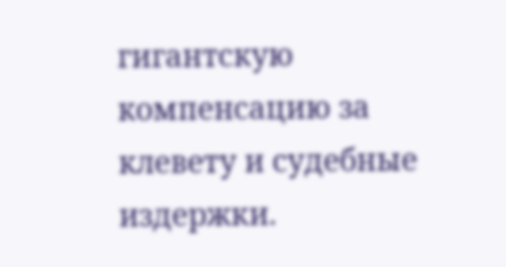гигантскую компенсацию за клевету и судебные издержки.